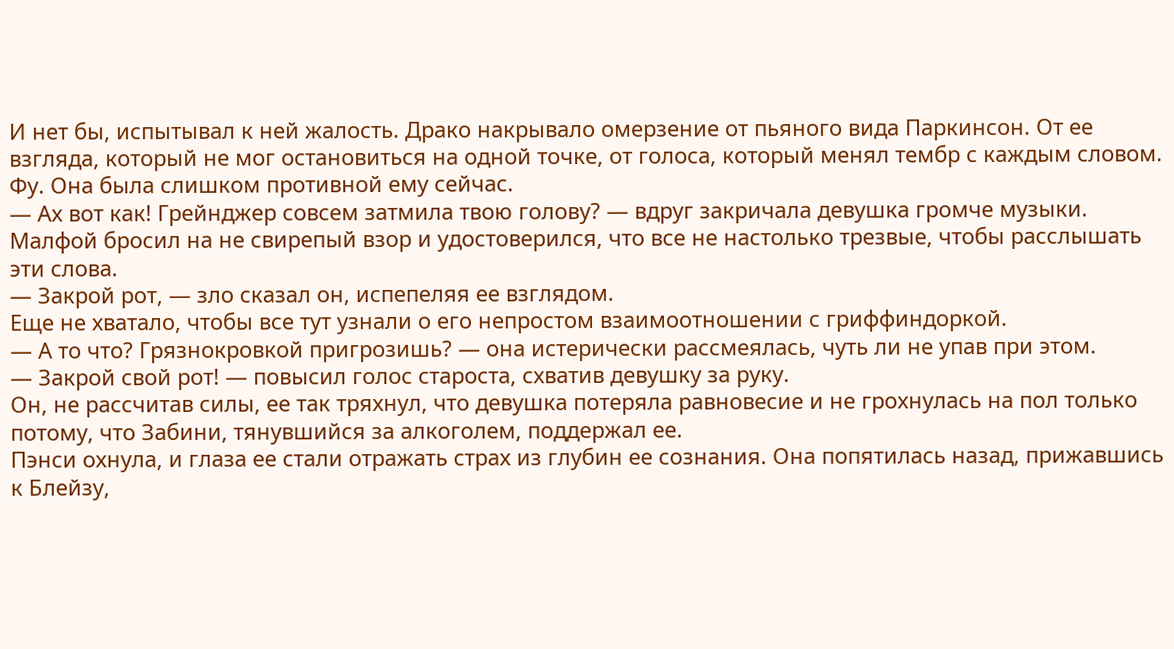И нет бы, испытывал к ней жалость. Драко накрывало омерзение от пьяного вида Паркинсон. От ее взгляда, который не мог остановиться на одной точке, от голоса, который менял тембр с каждым словом.
Фу. Она была слишком противной ему сейчас.
— Ах вот как! Грейнджер совсем затмила твою голову? — вдруг закричала девушка громче музыки.
Малфой бросил на не свирепый взор и удостоверился, что все не настолько трезвые, чтобы расслышать эти слова.
— Закрой рот, — зло сказал он, испепеляя ее взглядом.
Еще не хватало, чтобы все тут узнали о его непростом взаимоотношении с гриффиндоркой.
— А то что? Грязнокровкой пригрозишь? — она истерически рассмеялась, чуть ли не упав при этом.
— Закрой свой рот! — повысил голос староста, схватив девушку за руку.
Он, не рассчитав силы, ее так тряхнул, что девушка потеряла равновесие и не грохнулась на пол только потому, что Забини, тянувшийся за алкоголем, поддержал ее.
Пэнси охнула, и глаза ее стали отражать страх из глубин ее сознания. Она попятилась назад, прижавшись к Блейзу,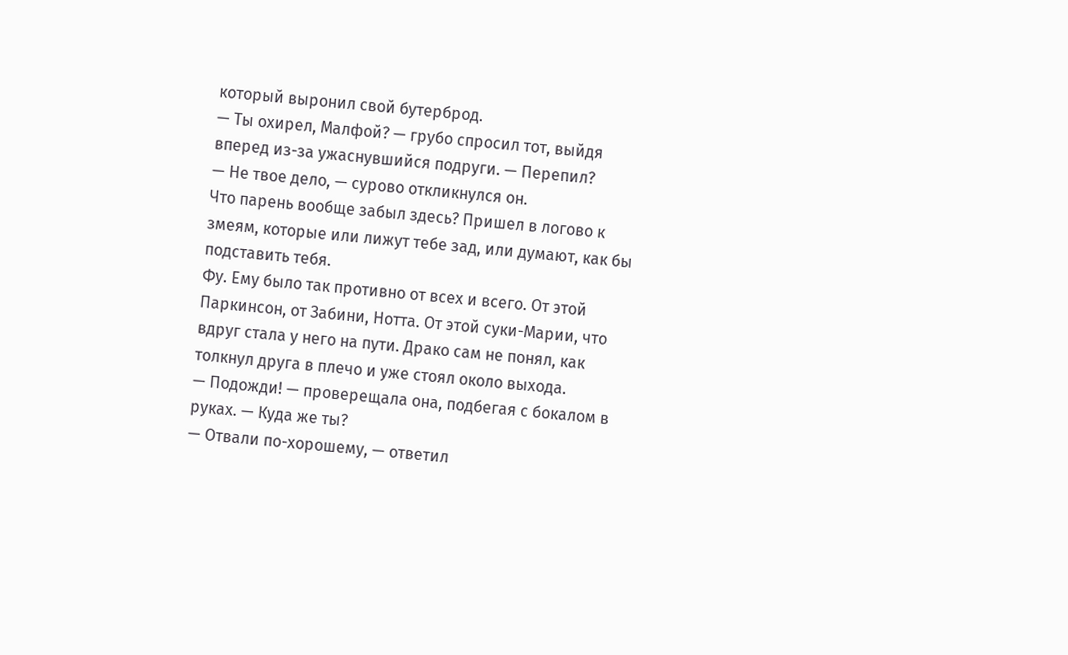который выронил свой бутерброд.
— Ты охирел, Малфой? — грубо спросил тот, выйдя вперед из-за ужаснувшийся подруги. — Перепил?
— Не твое дело, — сурово откликнулся он.
Что парень вообще забыл здесь? Пришел в логово к змеям, которые или лижут тебе зад, или думают, как бы подставить тебя.
Фу. Ему было так противно от всех и всего. От этой Паркинсон, от Забини, Нотта. От этой суки-Марии, что вдруг стала у него на пути. Драко сам не понял, как толкнул друга в плечо и уже стоял около выхода.
— Подожди! — проверещала она, подбегая с бокалом в руках. — Куда же ты?
— Отвали по-хорошему, — ответил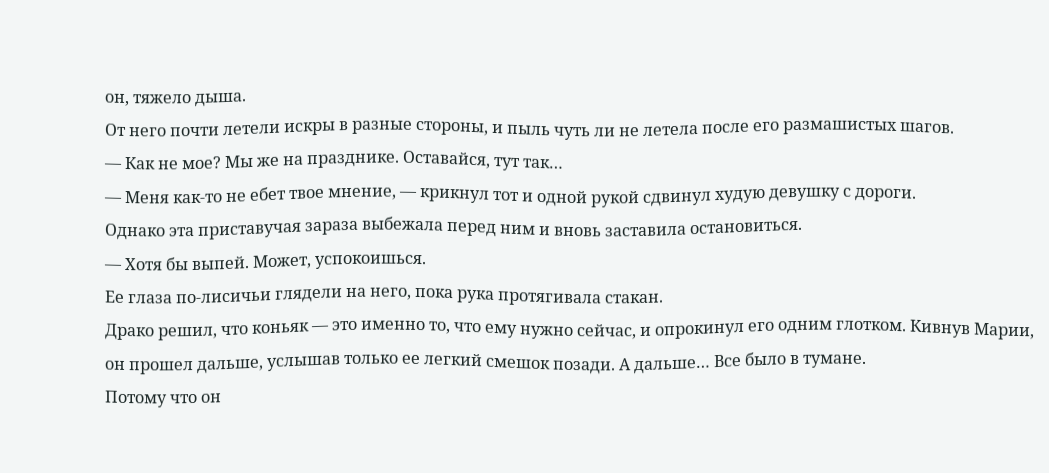он, тяжело дыша.
От него почти летели искры в разные стороны, и пыль чуть ли не летела после его размашистых шагов.
— Как не мое? Мы же на празднике. Оставайся, тут так…
— Меня как-то не ебет твое мнение, — крикнул тот и одной рукой сдвинул худую девушку с дороги.
Однако эта приставучая зараза выбежала перед ним и вновь заставила остановиться.
— Хотя бы выпей. Может, успокоишься.
Ее глаза по-лисичьи глядели на него, пока рука протягивала стакан.
Драко решил, что коньяк — это именно то, что ему нужно сейчас, и опрокинул его одним глотком. Кивнув Марии, он прошел дальше, услышав только ее легкий смешок позади. А дальше… Все было в тумане.
Потому что он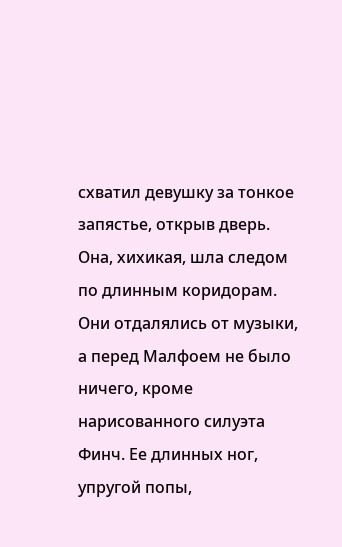схватил девушку за тонкое запястье, открыв дверь. Она, хихикая, шла следом по длинным коридорам.
Они отдалялись от музыки, а перед Малфоем не было ничего, кроме нарисованного силуэта Финч. Ее длинных ног, упругой попы,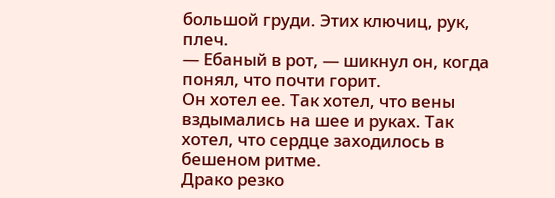большой груди. Этих ключиц, рук, плеч.
— Ебаный в рот, — шикнул он, когда понял, что почти горит.
Он хотел ее. Так хотел, что вены вздымались на шее и руках. Так хотел, что сердце заходилось в бешеном ритме.
Драко резко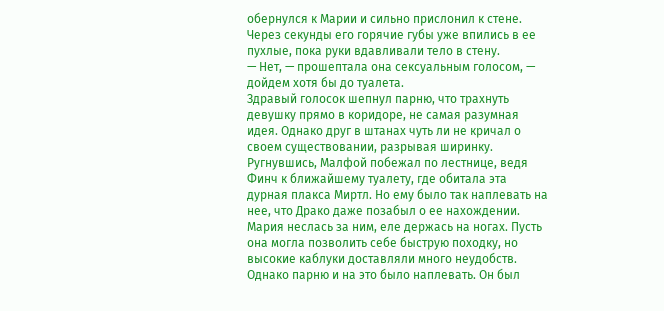обернулся к Марии и сильно прислонил к стене. Через секунды его горячие губы уже впились в ее пухлые, пока руки вдавливали тело в стену.
— Нет, — прошептала она сексуальным голосом, — дойдем хотя бы до туалета.
Здравый голосок шепнул парню, что трахнуть девушку прямо в коридоре, не самая разумная идея. Однако друг в штанах чуть ли не кричал о своем существовании, разрывая ширинку.
Ругнувшись, Малфой побежал по лестнице, ведя Финч к ближайшему туалету, где обитала эта дурная плакса Миртл. Но ему было так наплевать на нее, что Драко даже позабыл о ее нахождении.
Мария неслась за ним, еле держась на ногах. Пусть она могла позволить себе быструю походку, но высокие каблуки доставляли много неудобств. Однако парню и на это было наплевать. Он был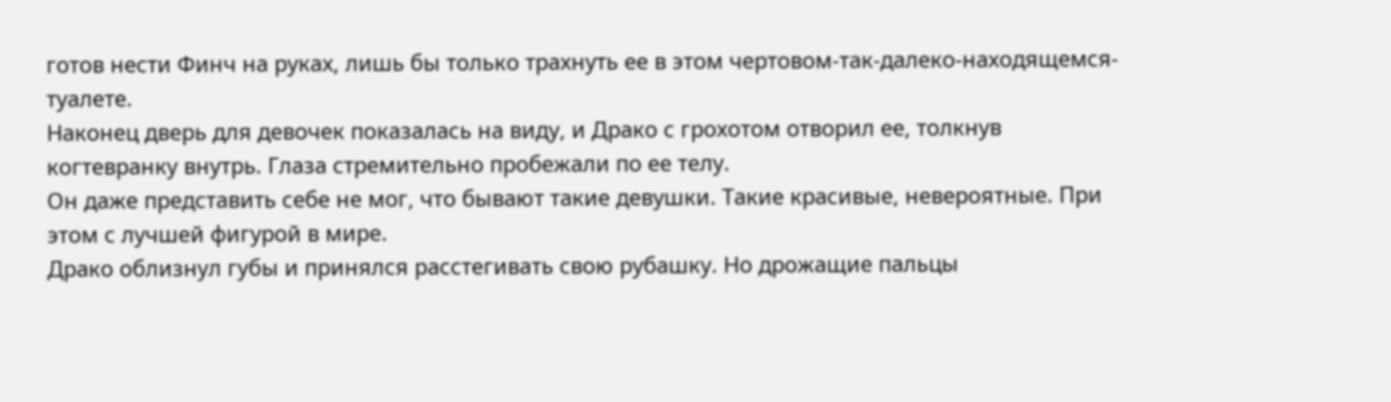готов нести Финч на руках, лишь бы только трахнуть ее в этом чертовом-так-далеко-находящемся-туалете.
Наконец дверь для девочек показалась на виду, и Драко с грохотом отворил ее, толкнув когтевранку внутрь. Глаза стремительно пробежали по ее телу.
Он даже представить себе не мог, что бывают такие девушки. Такие красивые, невероятные. При этом с лучшей фигурой в мире.
Драко облизнул губы и принялся расстегивать свою рубашку. Но дрожащие пальцы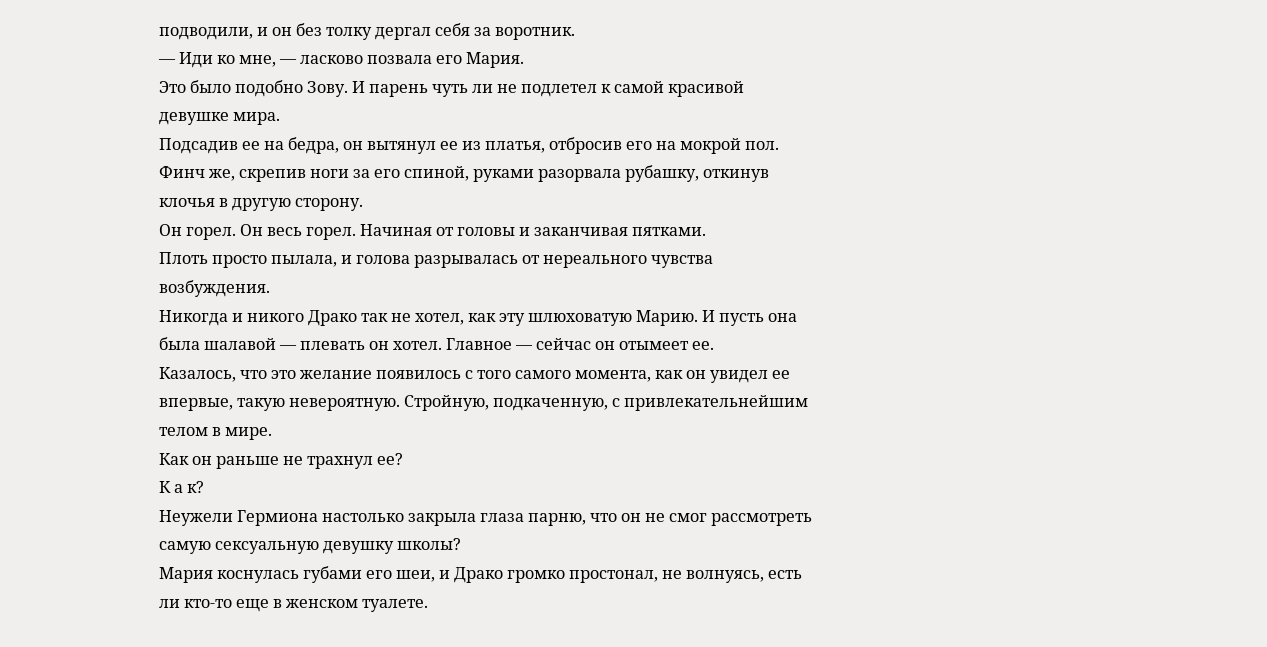подводили, и он без толку дергал себя за воротник.
— Иди ко мне, — ласково позвала его Мария.
Это было подобно Зову. И парень чуть ли не подлетел к самой красивой девушке мира.
Подсадив ее на бедра, он вытянул ее из платья, отбросив его на мокрой пол. Финч же, скрепив ноги за его спиной, руками разорвала рубашку, откинув клочья в другую сторону.
Он горел. Он весь горел. Начиная от головы и заканчивая пятками.
Плоть просто пылала, и голова разрывалась от нереального чувства возбуждения.
Никогда и никого Драко так не хотел, как эту шлюховатую Марию. И пусть она была шалавой — плевать он хотел. Главное — сейчас он отымеет ее.
Казалось, что это желание появилось с того самого момента, как он увидел ее впервые, такую невероятную. Стройную, подкаченную, с привлекательнейшим телом в мире.
Как он раньше не трахнул ее?
К а к?
Неужели Гермиона настолько закрыла глаза парню, что он не смог рассмотреть самую сексуальную девушку школы?
Мария коснулась губами его шеи, и Драко громко простонал, не волнуясь, есть ли кто-то еще в женском туалете.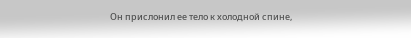Он прислонил ее тело к холодной спине,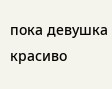пока девушка красиво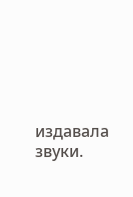издавала звуки.